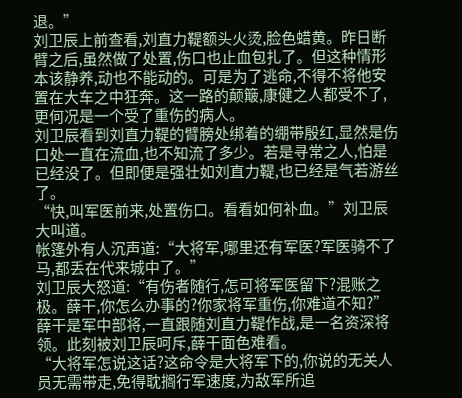退。”
刘卫辰上前查看,刘直力鞮额头火烫,脸色蜡黄。昨日断臂之后,虽然做了处置,伤口也止血包扎了。但这种情形本该静养,动也不能动的。可是为了逃命,不得不将他安置在大车之中狂奔。这一路的颠簸,康健之人都受不了,更何况是一个受了重伤的病人。
刘卫辰看到刘直力鞮的臂膀处绑着的绷带殷红,显然是伤口处一直在流血,也不知流了多少。若是寻常之人,怕是已经没了。但即便是强壮如刘直力鞮,也已经是气若游丝了。
“快,叫军医前来,处置伤口。看看如何补血。”刘卫辰大叫道。
帐篷外有人沉声道:“大将军,哪里还有军医?军医骑不了马,都丢在代来城中了。”
刘卫辰大怒道:“有伤者随行,怎可将军医留下?混账之极。薛干,你怎么办事的?你家将军重伤,你难道不知?”
薛干是军中部将,一直跟随刘直力鞮作战,是一名资深将领。此刻被刘卫辰呵斥,薛干面色难看。
“大将军怎说这话?这命令是大将军下的,你说的无关人员无需带走,免得耽搁行军速度,为敌军所追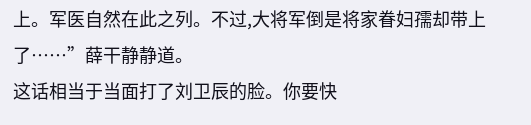上。军医自然在此之列。不过,大将军倒是将家眷妇孺却带上了……”薛干静静道。
这话相当于当面打了刘卫辰的脸。你要快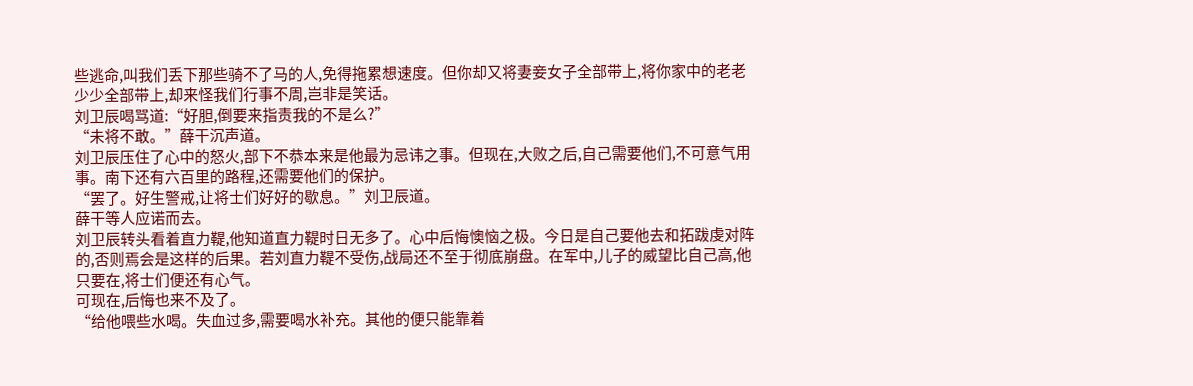些逃命,叫我们丢下那些骑不了马的人,免得拖累想速度。但你却又将妻妾女子全部带上,将你家中的老老少少全部带上,却来怪我们行事不周,岂非是笑话。
刘卫辰喝骂道:“好胆,倒要来指责我的不是么?”
“未将不敢。”薛干沉声道。
刘卫辰压住了心中的怒火,部下不恭本来是他最为忌讳之事。但现在,大败之后,自己需要他们,不可意气用事。南下还有六百里的路程,还需要他们的保护。
“罢了。好生警戒,让将士们好好的歇息。”刘卫辰道。
薛干等人应诺而去。
刘卫辰转头看着直力鞮,他知道直力鞮时日无多了。心中后悔懊恼之极。今日是自己要他去和拓跋虔对阵的,否则焉会是这样的后果。若刘直力鞮不受伤,战局还不至于彻底崩盘。在军中,儿子的威望比自己高,他只要在,将士们便还有心气。
可现在,后悔也来不及了。
“给他喂些水喝。失血过多,需要喝水补充。其他的便只能靠着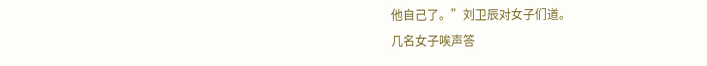他自己了。”刘卫辰对女子们道。
几名女子唉声答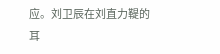应。刘卫辰在刘直力鞮的耳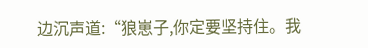边沉声道:“狼崽子,你定要坚持住。我